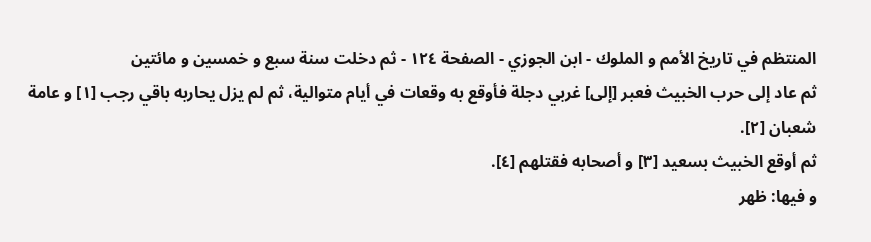المنتظم في تاريخ الأمم و الملوك - ابن الجوزي - الصفحة ١٢٤ - ثم دخلت سنة سبع و خمسين و مائتين
ثم عاد إلى حرب الخبيث فعبر [إلى] غربي دجلة فأوقع به وقعات في أيام متوالية، ثم لم يزل يحاربه باقي رجب [١] و عامة شعبان [٢].
ثم أوقع الخبيث بسعيد [٣] و أصحابه فقتلهم [٤].
و فيها: ظهر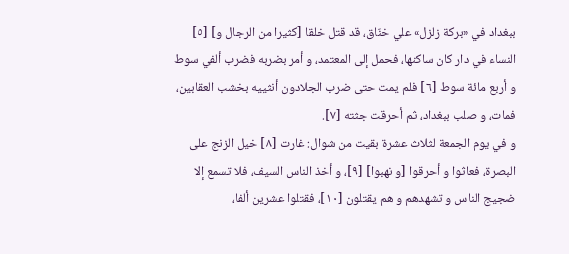ببغداد في «بركة زلزل» علي خنّاق، قد قتل خلقا [كثيرا من الرجال و] [٥] النساء في دار كان ساكنها، فحمل إلى المعتمد، و أمر بضربه فضرب ألفي سوط و أربع مائة سوط [٦] فلم يمت حتى ضرب الجلادون أنثييه بخشب العقابين، فمات، و صلب ببغداد، ثم أحرقت جثته [٧].
و في يوم الجمعة لثلاث عشرة بقيت من شوال: غارت [٨] خيل الزنج على البصرة، فعاثوا و أحرقوا [و نهبوا] [٩]، و أخذ الناس السيف، فلا تسمع إلا ضجيج الناس و تشهدهم و هم يقتلون [١٠]، فقتلوا عشرين ألفا،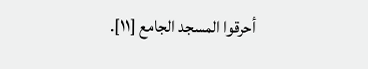أحرقوا المسجد الجامع [١١].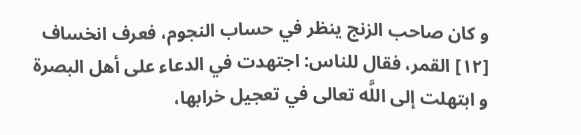و كان صاحب الزنج ينظر في حساب النجوم، فعرف انخساف [١٢] القمر، فقال للناس: اجتهدت في الدعاء على أهل البصرة و ابتهلت إلى اللَّه تعالى في تعجيل خرابها،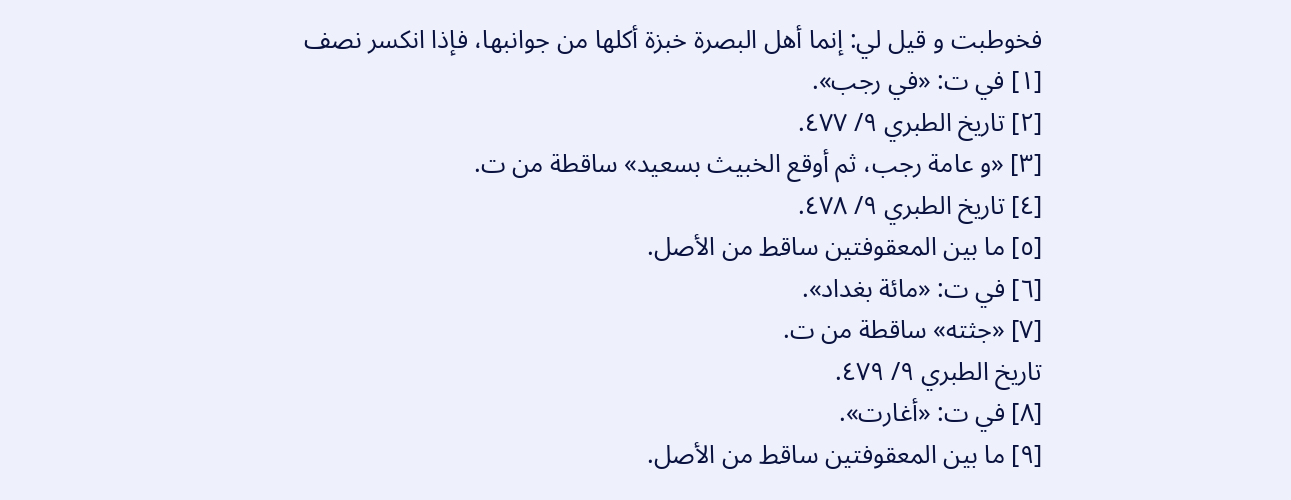فخوطبت و قيل لي: إنما أهل البصرة خبزة أكلها من جوانبها، فإذا انكسر نصف
[١] في ت: «في رجب».
[٢] تاريخ الطبري ٩/ ٤٧٧.
[٣] «و عامة رجب، ثم أوقع الخبيث بسعيد» ساقطة من ت.
[٤] تاريخ الطبري ٩/ ٤٧٨.
[٥] ما بين المعقوفتين ساقط من الأصل.
[٦] في ت: «مائة بغداد».
[٧] «جثته» ساقطة من ت.
تاريخ الطبري ٩/ ٤٧٩.
[٨] في ت: «أغارت».
[٩] ما بين المعقوفتين ساقط من الأصل.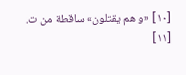[١٠] «و هم يقتلون» ساقطة من ت.
[١١]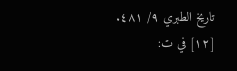تاريخ الطبري ٩/ ٤٨١.
[١٢] في ت: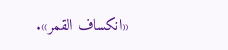«انكساف القمر».